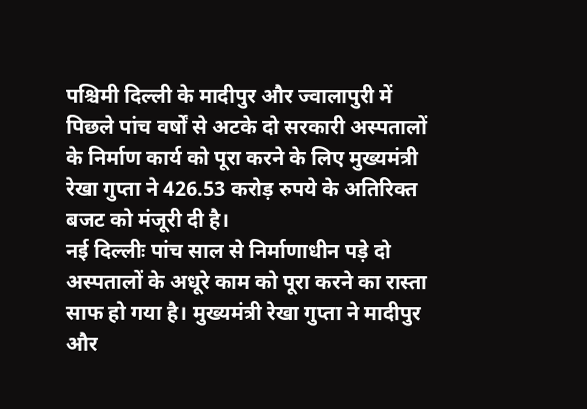पश्चिमी दिल्ली के मादीपुर और ज्वालापुरी में पिछले पांच वर्षों से अटके दो सरकारी अस्पतालों के निर्माण कार्य को पूरा करने के लिए मुख्यमंत्री रेखा गुप्ता ने 426.53 करोड़ रुपये के अतिरिक्त बजट को मंजूरी दी है।
नई दिल्लीः पांच साल से निर्माणाधीन पड़े दो अस्पतालों के अधूरे काम को पूरा करने का रास्ता साफ हो गया है। मुख्यमंत्री रेखा गुप्ता ने मादीपुर और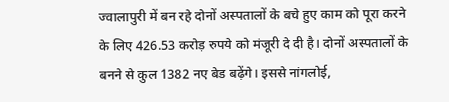ज्वालापुरी में बन रहे दोनों अस्पतालों के बचे हुए काम को पूरा करने के लिए 426.53 करोड़ रुपये को मंजूरी दे दी है। दोनों अस्पतालों के बनने से कुल 1382 नए बेड बढ़ेंगे। इससे नांगलोई,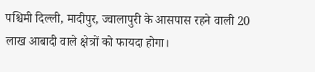पश्चिमी दिल्ली, मादीपुर, ज्वालापुरी के आसपास रहने वाली 20 लाख आबादी वाले क्षेत्रों को फायदा होगा।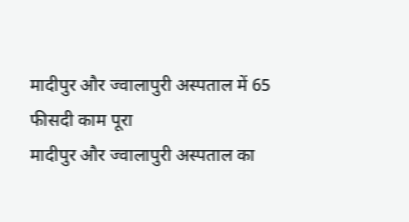मादीपुर और ज्वालापुरी अस्पताल में 65 फीसदी काम पूरा
मादीपुर और ज्वालापुरी अस्पताल का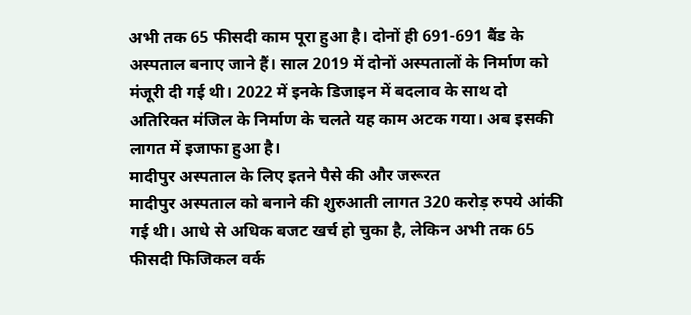अभी तक 65 फीसदी काम पूरा हुआ है। दोनों ही 691-691 बैंड के अस्पताल बनाए जाने हैं। साल 2019 में दोनों अस्पतालों के निर्माण को मंजूरी दी गई थी। 2022 में इनके डिजाइन में बदलाव के साथ दो अतिरिक्त मंजिल के निर्माण के चलते यह काम अटक गया। अब इसकी लागत में इजाफा हुआ है।
मादीपुर अस्पताल के लिए इतने पैसे की और जरूरत
मादीपुर अस्पताल को बनाने की शुरुआती लागत 320 करोड़ रुपये आंकी गई थी। आधे से अधिक बजट खर्च हो चुका है, लेकिन अभी तक 65 फीसदी फिजिकल वर्क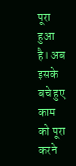पूरा हुआ है। अब इसके बचे हुए काम को पूरा करने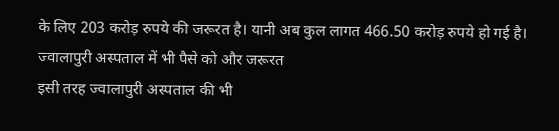के लिए 203 करोड़ रुपये की जरूरत है। यानी अब कुल लागत 466.50 करोड़ रुपये हो गई है।
ज्वालापुरी अस्पताल में भी पैसे को और जरूरत
इसी तरह ज्वालापुरी अस्पताल की भी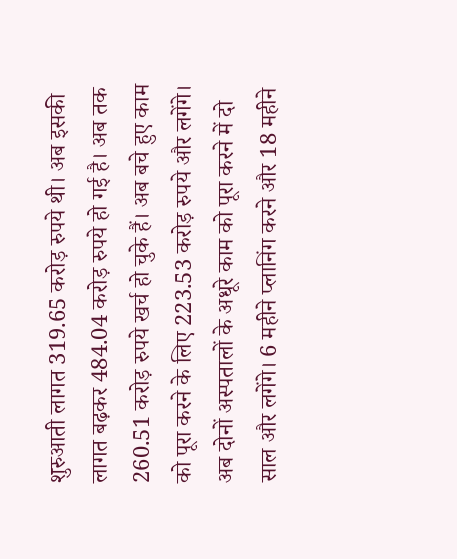शुरुआती लागत 319.65 करोड़ रुपये थी। अब इसकी लागत बढ़कर 484.04 करोड़ रुपये हो गई है। अब तक 260.51 करोड़ रुपये खर्च हो चुके हैं। अब बचे हुए काम को पूरा करने के लिए 223.53 करोड़ रुपये और लगेंगे। अब दोनों अस्पतालों के अधूरे काम को पूरा करने में दो साल और लगेंगे। 6 महीने प्लानिंग करने और 18 महीने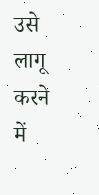उसे लागू करने में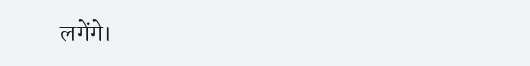लगेंगे।